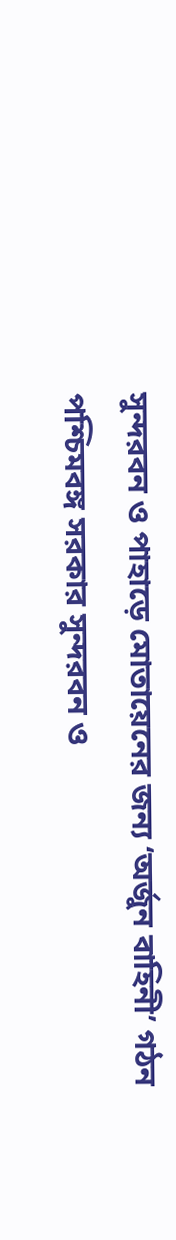সুন্দরবন ও পাহাড়ে মোতায়েনের জন্য ‘অর্জুন বাহিনী’ গঠন
পশ্চিমবঙ্গ সরকার সুন্দরবন ও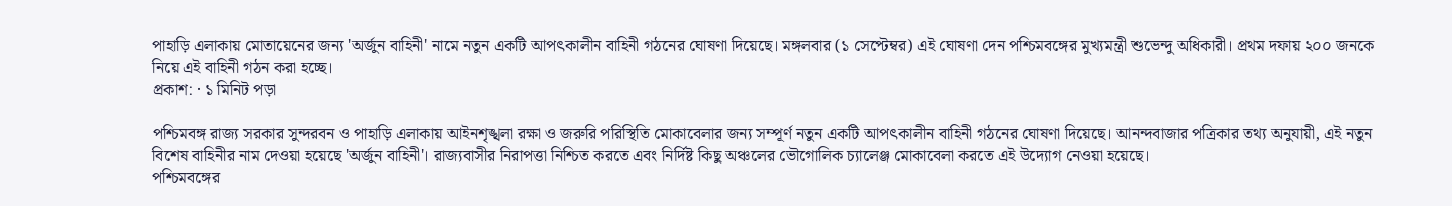পাহাড়ি এলাকায় মোতায়েনের জন্য 'অর্জুন বাহিনী' নামে নতুন একটি আপৎকালীন বাহিনী গঠনের ঘোষণা দিয়েছে। মঙ্গলবার (১ সেপ্টেম্বর) এই ঘোষণা দেন পশ্চিমবঙ্গের মুখ্যমন্ত্রী শুভেন্দু অধিকারী। প্রথম দফায় ২০০ জনকে নিয়ে এই বাহিনী গঠন করা হচ্ছে।
প্রকাশ: · ১ মিনিট পড়া

পশ্চিমবঙ্গ রাজ্য সরকার সুন্দরবন ও পাহাড়ি এলাকায় আইনশৃঙ্খলা রক্ষা ও জরুরি পরিস্থিতি মোকাবেলার জন্য সম্পূর্ণ নতুন একটি আপৎকালীন বাহিনী গঠনের ঘোষণা দিয়েছে। আনন্দবাজার পত্রিকার তথ্য অনুযায়ী, এই নতুন বিশেষ বাহিনীর নাম দেওয়া হয়েছে 'অর্জুন বাহিনী'। রাজ্যবাসীর নিরাপত্তা নিশ্চিত করতে এবং নির্দিষ্ট কিছু অঞ্চলের ভৌগোলিক চ্যালেঞ্জ মোকাবেলা করতে এই উদ্যোগ নেওয়া হয়েছে।
পশ্চিমবঙ্গের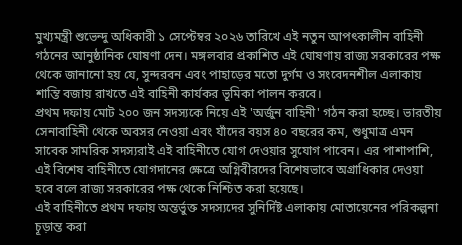মুখ্যমন্ত্রী শুভেন্দু অধিকারী ১ সেপ্টেম্বর ২০২৬ তারিখে এই নতুন আপৎকালীন বাহিনী গঠনের আনুষ্ঠানিক ঘোষণা দেন। মঙ্গলবার প্রকাশিত এই ঘোষণায় রাজ্য সরকারের পক্ষ থেকে জানানো হয় যে, সুন্দরবন এবং পাহাড়ের মতো দুর্গম ও সংবেদনশীল এলাকায় শান্তি বজায় রাখতে এই বাহিনী কার্যকর ভূমিকা পালন করবে।
প্রথম দফায় মোট ২০০ জন সদস্যকে নিয়ে এই 'অর্জুন বাহিনী' গঠন করা হচ্ছে। ভারতীয় সেনাবাহিনী থেকে অবসর নেওয়া এবং যাঁদের বয়স ৪০ বছরের কম, শুধুমাত্র এমন সাবেক সামরিক সদস্যরাই এই বাহিনীতে যোগ দেওয়ার সুযোগ পাবেন। এর পাশাপাশি, এই বিশেষ বাহিনীতে যোগদানের ক্ষেত্রে অগ্নিবীরদের বিশেষভাবে অগ্রাধিকার দেওয়া হবে বলে রাজ্য সরকারের পক্ষ থেকে নিশ্চিত করা হয়েছে।
এই বাহিনীতে প্রথম দফায় অন্তর্ভুক্ত সদস্যদের সুনির্দিষ্ট এলাকায় মোতায়েনের পরিকল্পনা চূড়ান্ত করা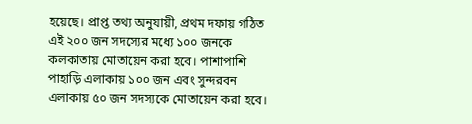হয়েছে। প্রাপ্ত তথ্য অনুযায়ী, প্রথম দফায় গঠিত এই ২০০ জন সদস্যের মধ্যে ১০০ জনকে কলকাতায় মোতায়েন করা হবে। পাশাপাশি পাহাড়ি এলাকায় ১০০ জন এবং সুন্দরবন এলাকায় ৫০ জন সদস্যকে মোতায়েন করা হবে।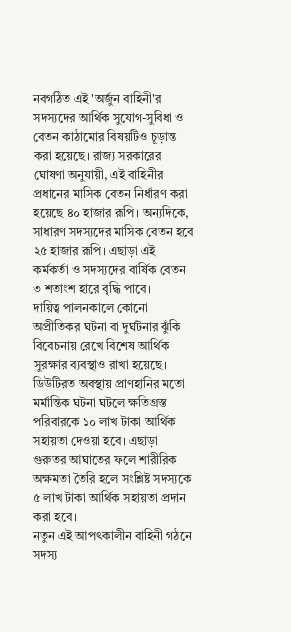নবগঠিত এই 'অর্জুন বাহিনী'র সদস্যদের আর্থিক সুযোগ-সুবিধা ও বেতন কাঠামোর বিষয়টিও চূড়ান্ত করা হয়েছে। রাজ্য সরকারের ঘোষণা অনুযায়ী, এই বাহিনীর প্রধানের মাসিক বেতন নির্ধারণ করা হয়েছে ৪০ হাজার রূপি। অন্যদিকে, সাধারণ সদস্যদের মাসিক বেতন হবে ২৫ হাজার রূপি। এছাড়া এই কর্মকর্তা ও সদস্যদের বার্ষিক বেতন ৩ শতাংশ হারে বৃদ্ধি পাবে।
দায়িত্ব পালনকালে কোনো অপ্রীতিকর ঘটনা বা দুর্ঘটনার ঝুঁকি বিবেচনায় রেখে বিশেষ আর্থিক সুরক্ষার ব্যবস্থাও রাখা হয়েছে। ডিউটিরত অবস্থায় প্রাণহানির মতো মর্মান্তিক ঘটনা ঘটলে ক্ষতিগ্রস্ত পরিবারকে ১০ লাখ টাকা আর্থিক সহায়তা দেওয়া হবে। এছাড়া গুরুতর আঘাতের ফলে শারীরিক অক্ষমতা তৈরি হলে সংশ্লিষ্ট সদস্যকে ৫ লাখ টাকা আর্থিক সহায়তা প্রদান করা হবে।
নতুন এই আপৎকালীন বাহিনী গঠনে সদস্য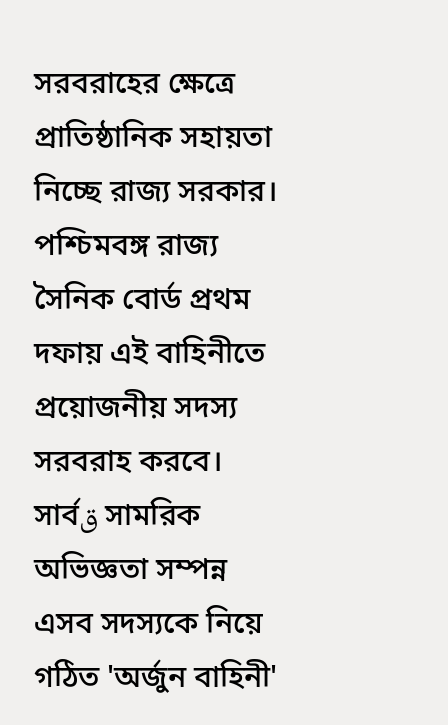সরবরাহের ক্ষেত্রে প্রাতিষ্ঠানিক সহায়তা নিচ্ছে রাজ্য সরকার। পশ্চিমবঙ্গ রাজ্য সৈনিক বোর্ড প্রথম দফায় এই বাহিনীতে প্রয়োজনীয় সদস্য সরবরাহ করবে। সার্বق সামরিক অভিজ্ঞতা সম্পন্ন এসব সদস্যকে নিয়ে গঠিত 'অর্জুন বাহিনী'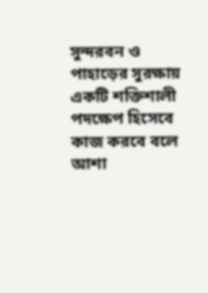সুন্দরবন ও পাহাড়ের সুরক্ষায় একটি শক্তিশালী পদক্ষেপ হিসেবে কাজ করবে বলে আশা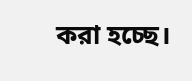করা হচ্ছে।